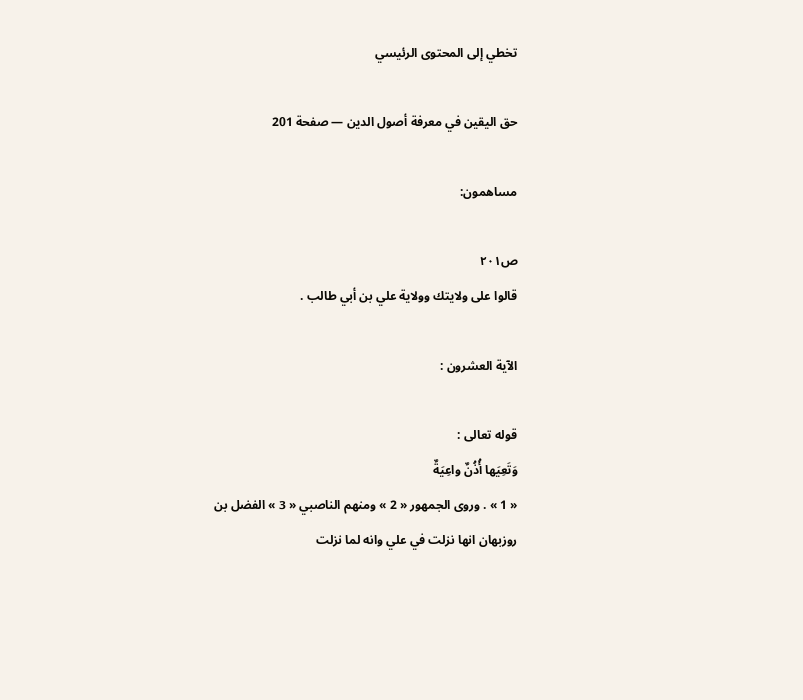تخطي إلى المحتوى الرئيسي

حق اليقين في معرفة أصول الدين — صفحة 201

مساهمون:

ص٢٠١
قالوا على ولايتك وولاية علي بن أبي طالب .

الآية العشرون :

قوله تعالى :
وَتَعِيَها أُذُنٌ واعِيَةٌ
« 1 » . وروى الجمهور « 2 » ومنهم الناصبي « 3 » الفضل بن روزبهان انها نزلت في علي وانه لما نزلت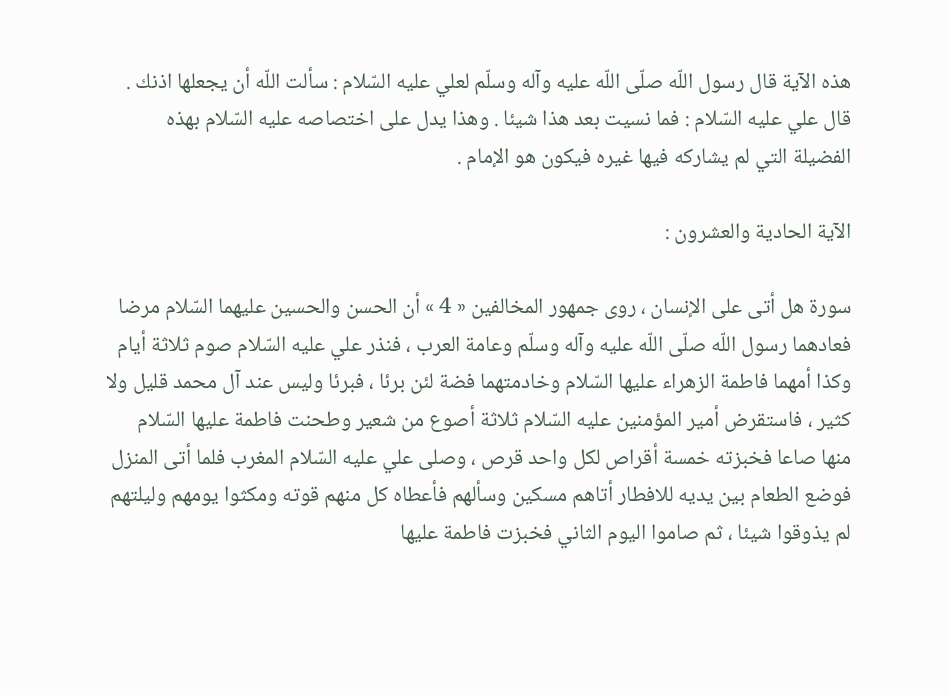هذه الآية قال رسول اللّه صلّى اللّه عليه وآله وسلّم لعلي عليه السّلام : سألت اللّه أن يجعلها اذنك . قال علي عليه السّلام : فما نسيت بعد هذا شيئا . وهذا يدل على اختصاصه عليه السّلام بهذه الفضيلة التي لم يشاركه فيها غيره فيكون هو الإمام .

الآية الحادية والعشرون :

سورة هل أتى على الإنسان ، روى جمهور المخالفين « 4 » أن الحسن والحسين عليهما السّلام مرضا فعادهما رسول اللّه صلّى اللّه عليه وآله وسلّم وعامة العرب ، فنذر علي عليه السّلام صوم ثلاثة أيام وكذا أمهما فاطمة الزهراء عليها السّلام وخادمتهما فضة لئن برئا ، فبرئا وليس عند آل محمد قليل ولا كثير ، فاستقرض أمير المؤمنين عليه السّلام ثلاثة أصوع من شعير وطحنت فاطمة عليها السّلام منها صاعا فخبزته خمسة أقراص لكل واحد قرص ، وصلى علي عليه السّلام المغرب فلما أتى المنزل فوضع الطعام بين يديه للافطار أتاهم مسكين وسألهم فأعطاه كل منهم قوته ومكثوا يومهم وليلتهم لم يذوقوا شيئا ، ثم صاموا اليوم الثاني فخبزت فاطمة عليها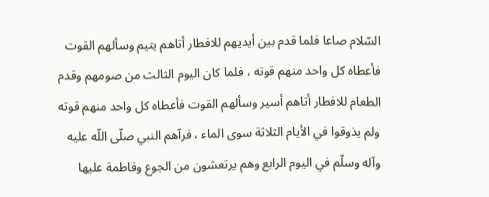السّلام صاعا فلما قدم بين أيديهم للافطار أتاهم يتيم وسألهم القوت فأعطاه كل واحد منهم قوته ، فلما كان اليوم الثالث من صومهم وقدم الطعام للافطار أتاهم أسير وسألهم القوت فأعطاه كل واحد منهم قوته ولم يذوقوا في الأيام الثلاثة سوى الماء ، فرآهم النبي صلّى اللّه عليه وآله وسلّم في اليوم الرابع وهم يرتعشون من الجوع وفاطمة عليها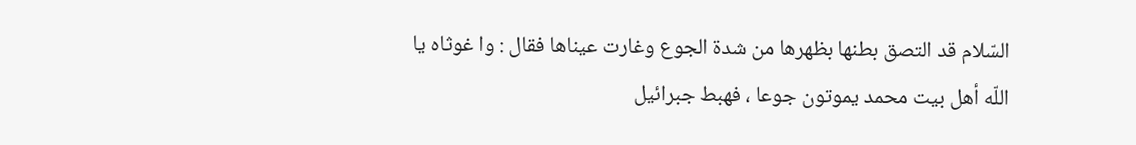السّلام قد التصق بطنها بظهرها من شدة الجوع وغارت عيناها فقال : وا غوثاه يا اللّه أهل بيت محمد يموتون جوعا ، فهبط جبرائيل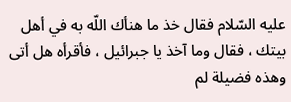عليه السّلام فقال خذ ما هنأك اللّه به في أهل بيتك ، فقال وما آخذ يا جبرائيل ، فأقرأه هل أتى وهذه فضيلة لم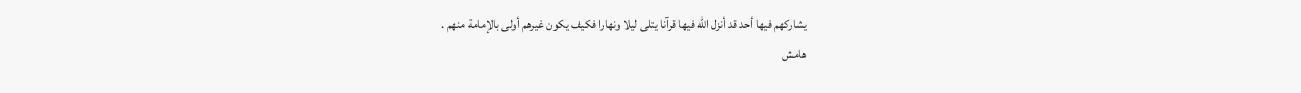يشاركهم فيها أحد قد أنزل اللّه فيها قرآنا يتلى ليلا ونهارا فكيف يكون غيرهم أولى بالإمامة منهم .
هامش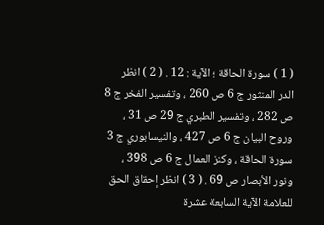( 1 ) سورة الحاقة ؛ الآية : 12 . ( 2 ) انظر الدر المنثور ج 6 ص 260 ، وتفسير الفخر ج 8 ص 282 ، وتفسير الطبري ج 29 ص 31 ، وروح البيان ج 6 ص 427 ، والنيسابوري ج 3 سورة الحاقة ، وكنز العمال ج 6 ص 398 ، ونور الأبصار ص 69 . ( 3 ) انظر إحقاق الحق للعلامة الآية السابعة عشرة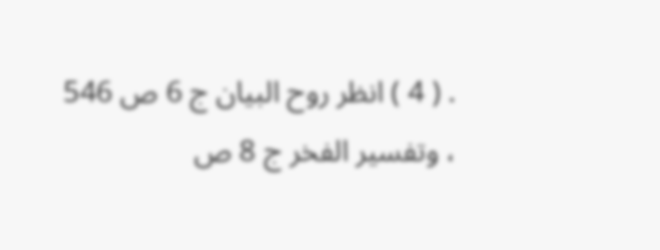. ( 4 ) انظر روح البيان ج 6 ص 546 ، وتفسير الفخر ج 8 ص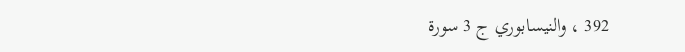392 ، والنيسابوري ج 3 سورة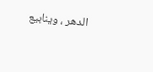الدهر ، وينابيع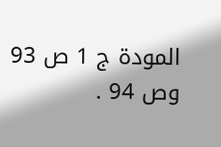المودة ج 1 ص 93 وص 94 .